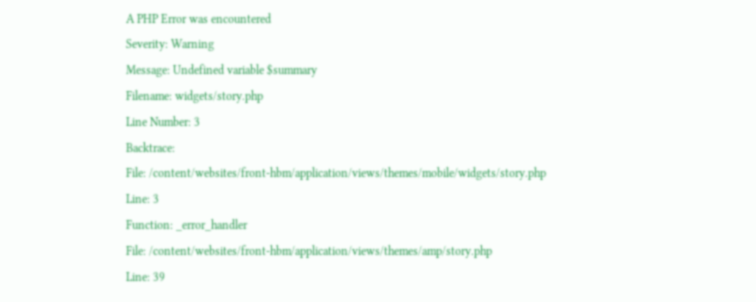A PHP Error was encountered
Severity: Warning
Message: Undefined variable $summary
Filename: widgets/story.php
Line Number: 3
Backtrace:
File: /content/websites/front-hbm/application/views/themes/mobile/widgets/story.php
Line: 3
Function: _error_handler
File: /content/websites/front-hbm/application/views/themes/amp/story.php
Line: 39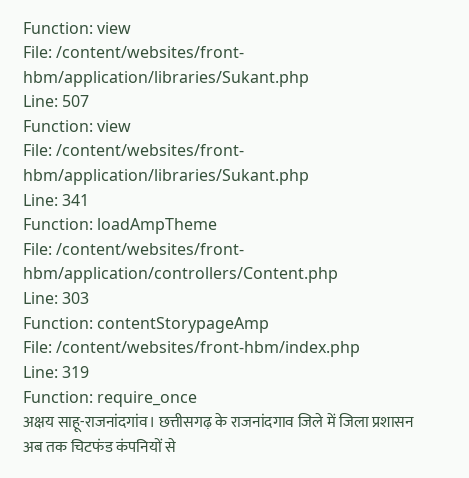Function: view
File: /content/websites/front-hbm/application/libraries/Sukant.php
Line: 507
Function: view
File: /content/websites/front-hbm/application/libraries/Sukant.php
Line: 341
Function: loadAmpTheme
File: /content/websites/front-hbm/application/controllers/Content.php
Line: 303
Function: contentStorypageAmp
File: /content/websites/front-hbm/index.php
Line: 319
Function: require_once
अक्षय साहू-राजनांदगांव। छत्तीसगढ़ के राजनांदगाव जिले में जिला प्रशासन अब तक चिटफंड कंपनियों से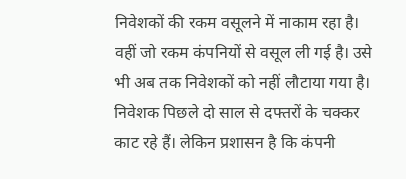निवेशकों की रकम वसूलने में नाकाम रहा है। वहीं जो रकम कंपनियों से वसूल ली गई है। उसे भी अब तक निवेशकों को नहीं लौटाया गया है।
निवेशक पिछले दो साल से दफ्तरों के चक्कर काट रहे हैं। लेकिन प्रशासन है कि कंपनी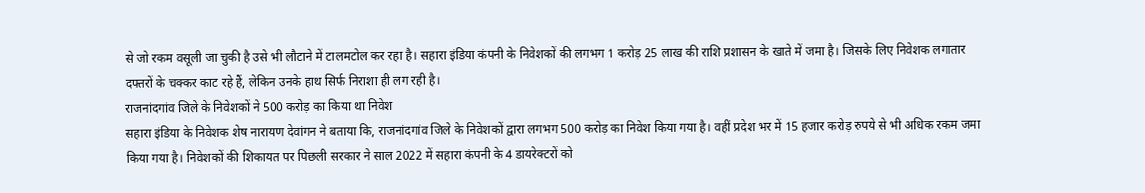से जो रकम वसूली जा चुकी है उसे भी लौटाने में टालमटोल कर रहा है। सहारा इंडिया कंपनी के निवेशकों की लगभग 1 करोड़ 25 लाख की राशि प्रशासन के खाते में जमा है। जिसके लिए निवेशक लगातार दफ्तरों के चक्कर काट रहे हैं, लेकिन उनके हाथ सिर्फ निराशा ही लग रही है।
राजनांदगांव जिले के निवेशकों ने 500 करोड़ का किया था निवेश
सहारा इंडिया के निवेशक शेष नारायण देवांगन ने बताया कि, राजनांदगांव जिले के निवेशकों द्वारा लगभग 500 करोड़ का निवेश किया गया है। वहीं प्रदेश भर में 15 हजार करोड़ रुपये से भी अधिक रकम जमा किया गया है। निवेशकों की शिकायत पर पिछली सरकार ने साल 2022 में सहारा कंपनी के 4 डायरेक्टरों को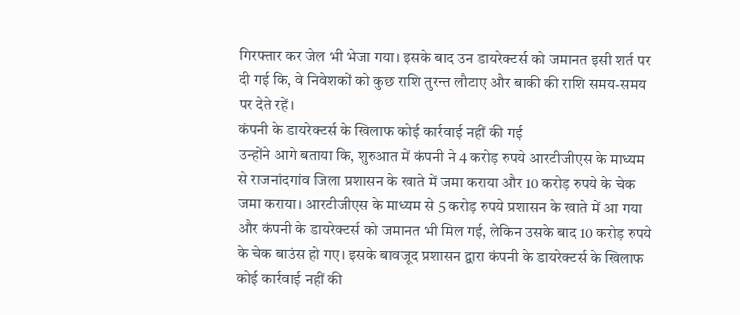गिरफ्तार कर जेल भी भेजा गया। इसके बाद उन डायरेक्टर्स को जमानत इसी शर्त पर दी गई कि, वे निवेशकों को कुछ राशि तुरन्त लौटाए और बाकी की राशि समय-समय पर देते रहें।
कंपनी के डायरेक्टर्स के खिलाफ कोई कार्रवाई नहीं की गई
उन्होंने आगे बताया कि, शुरुआत में कंपनी ने 4 करोड़ रुपये आरटीजीएस के माध्यम से राजनांदगांव जिला प्रशासन के खाते में जमा कराया और 10 करोड़ रुपये के चेक जमा कराया। आरटीजीएस के माध्यम से 5 करोड़ रुपये प्रशासन के खाते में आ गया और कंपनी के डायरेक्टर्स को जमानत भी मिल गई, लेकिन उसके बाद 10 करोड़ रुपये के चेक बाउंस हो गए। इसके बावजूद प्रशासन द्वारा कंपनी के डायरेक्टर्स के खिलाफ कोई कार्रवाई नहीं की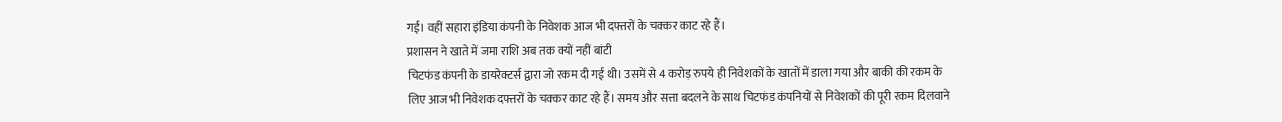गई। वहीं सहारा इंडिया कंपनी के निवेशक आज भी दफ्तरों के चक्कर काट रहे हैं।
प्रशासन ने खाते में जमा राशि अब तक क्यों नहीं बांटी
चिटफंड कंपनी के डायरेक्टर्स द्वारा जो रकम दी गई थी। उसमें से 4 करोड़ रुपये ही निवेशकों के खातों में डाला गया और बाकी की रकम के लिए आज भी निवेशक दफ्तरों के चक्कर काट रहे हैं। समय और सत्ता बदलने के साथ चिटफंड कंपनियों से निवेशकों की पूरी रकम दिलवाने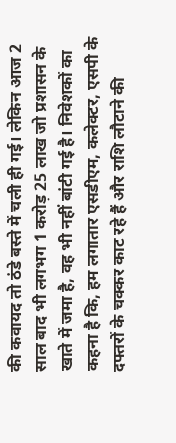की कवायद तो ठंडे बस्ते में चली ही गई। लेकिन आज 2 साल बाद भी लगभग 1 करोड़ 25 लाख जो प्रशासन के खाते में जमा है, वह भी नहीं बांटी गई है। निवेशकों का कहना है कि, हम लगातार एसडीएम, कलेक्टर, एसपी के दफ्तरों के चक्कर काट रहे हैं और राशि लौटाने की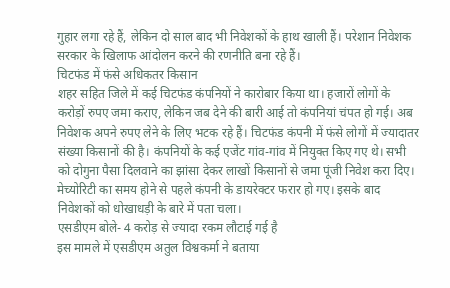गुहार लगा रहे हैं, लेकिन दो साल बाद भी निवेशकों के हाथ खाली हैं। परेशान निवेशक सरकार के खिलाफ आंदोलन करने की रणनीति बना रहे हैं।
चिटफंड में फंसे अधिकतर किसान
शहर सहित जिले में कई चिटफंड कंपनियों ने कारोबार किया था। हजारों लोगों के करोड़ों रुपए जमा कराए, लेकिन जब देने की बारी आई तो कंपनियां चंपत हो गई। अब निवेशक अपने रुपए लेने के लिए भटक रहे हैं। चिटफंड कंपनी में फंसे लोगों में ज्यादातर संख्या किसानों की है। कंपनियों के कई एजेंट गांव-गांव में नियुक्त किए गए थे। सभी को दोगुना पैसा दिलवाने का झांसा देकर लाखों किसानों से जमा पूंजी निवेश करा दिए। मेच्योरिटी का समय होने से पहले कंपनी के डायरेक्टर फरार हो गए। इसके बाद निवेशकों को धोखाधड़ी के बारे में पता चला।
एसडीएम बोले- 4 करोड़ से ज्यादा रकम लौटाई गई है
इस मामले में एसडीएम अतुल विश्वकर्मा ने बताया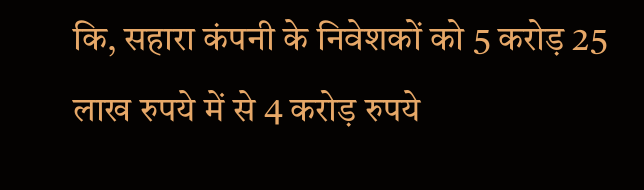कि, सहारा कंपनी के निवेशकों को 5 करोड़ 25 लाख रुपये में से 4 करोड़ रुपये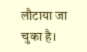लौटाया जा चुका है।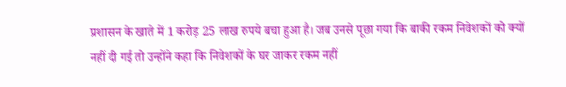प्रशासन के खाते में 1 करोड़ 25 लाख रुपये बचा हुआ है। जब उनसे पूछा गया कि बाकी रकम निवेशकों को क्यों नहीं दी गई तो उन्होंने कहा कि निवेशकों के घर जाकर रकम नहीं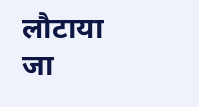लौटाया जा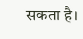सकता है।